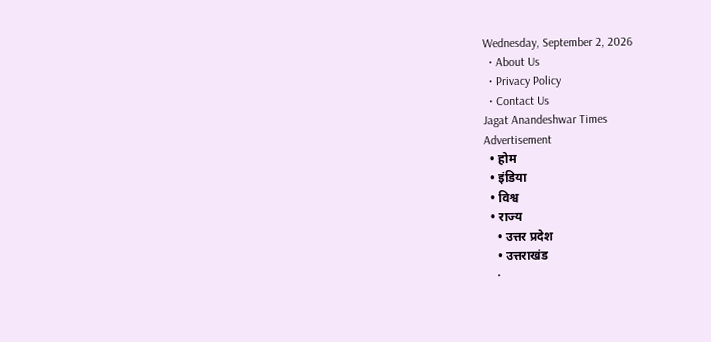Wednesday, September 2, 2026
  • About Us
  • Privacy Policy
  • Contact Us
Jagat Anandeshwar Times
Advertisement
  • होम
  • इंडिया
  • विश्व
  • राज्य
    • उत्तर प्रदेश
    • उत्तराखंड
    •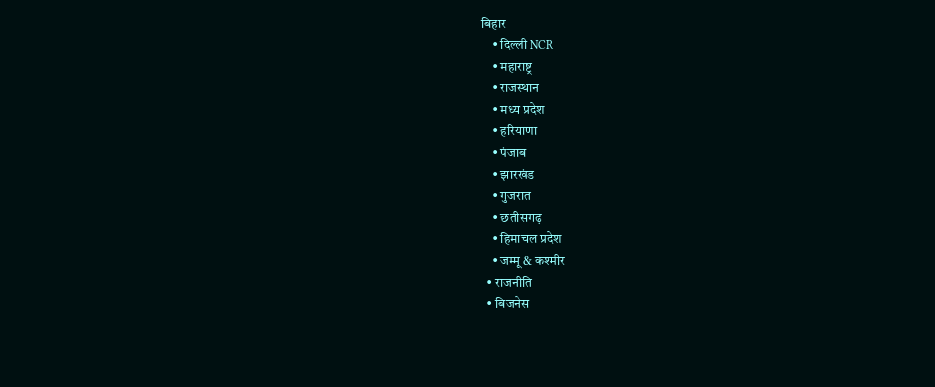बिहार
    • दिल्ली NCR
    • महाराष्ट्र
    • राजस्थान
    • मध्य प्रदेश
    • हरियाणा
    • पंजाब
    • झारखंड
    • गुजरात
    • छतीसगढ़
    • हिमाचल प्रदेश
    • जम्मू & कश्मीर
  • राजनीति
  • बिजनेस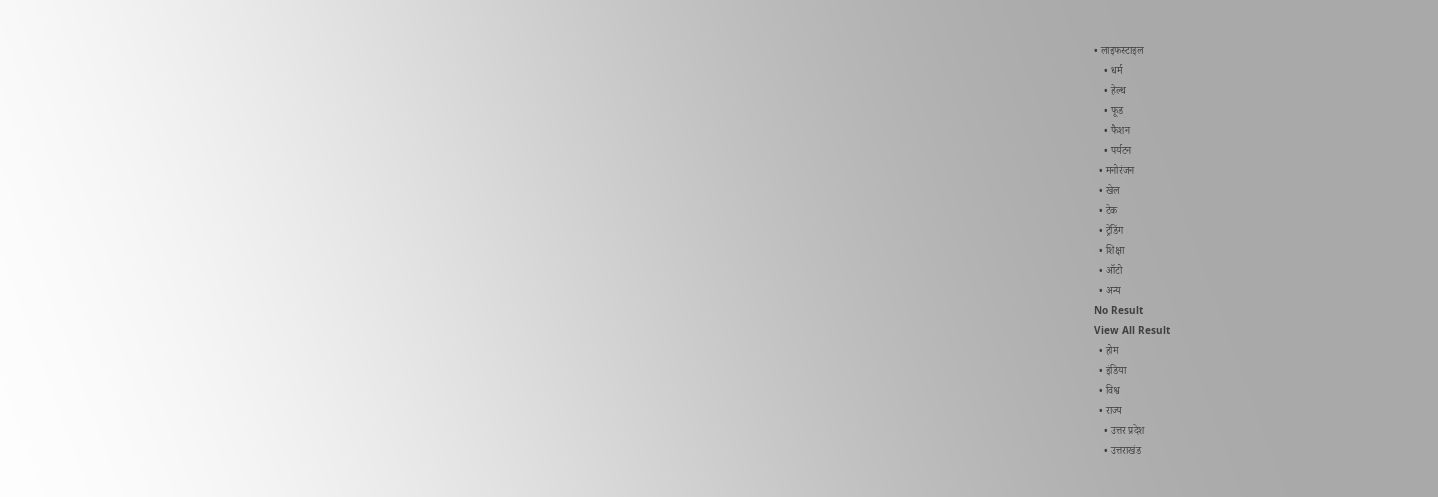• लाइफस्टाइल
    • धर्म
    • हेल्थ
    • फूड
    • फैशन
    • पर्यटन
  • मनोरंजन
  • खेल
  • टेक
  • ट्रेंडिंग
  • शिक्षा
  • ऑटो
  • अन्य
No Result
View All Result
  • होम
  • इंडिया
  • विश्व
  • राज्य
    • उत्तर प्रदेश
    • उत्तराखंड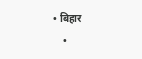• बिहार
    •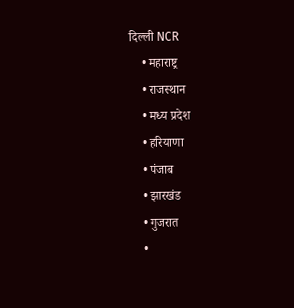दिल्ली NCR
    • महाराष्ट्र
    • राजस्थान
    • मध्य प्रदेश
    • हरियाणा
    • पंजाब
    • झारखंड
    • गुजरात
    •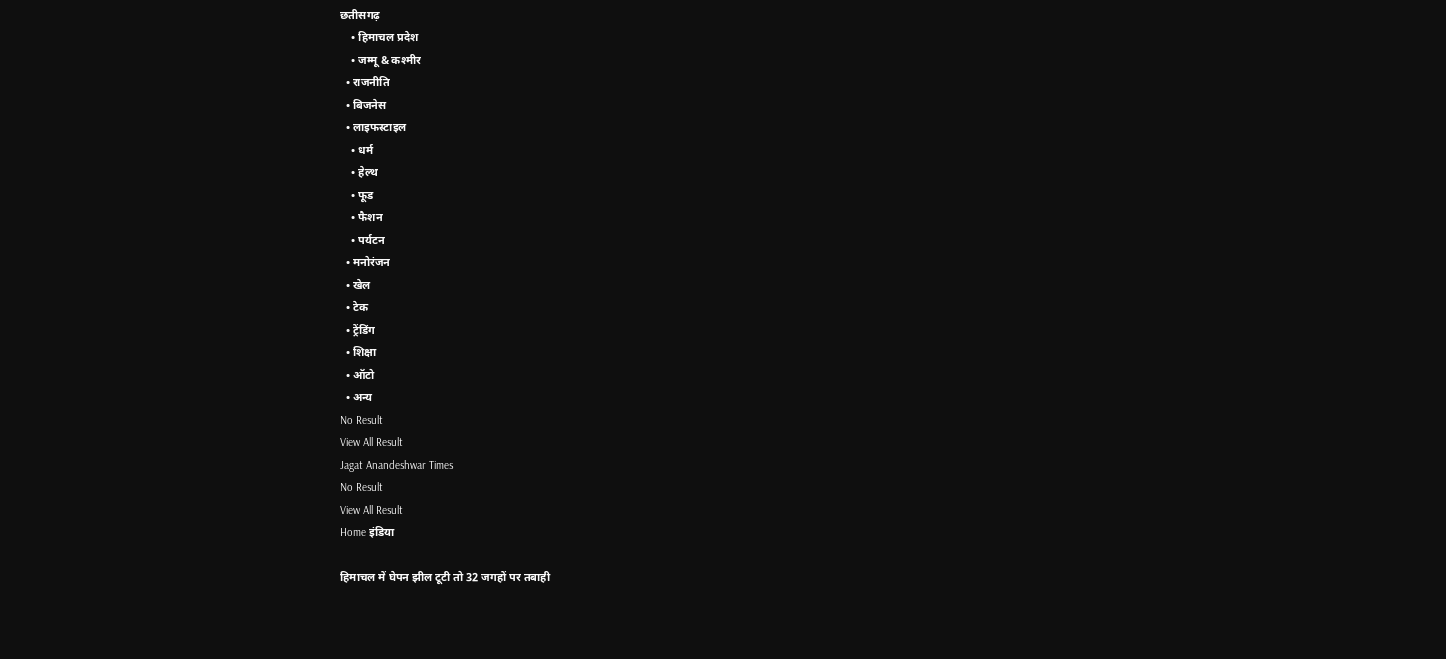छतीसगढ़
    • हिमाचल प्रदेश
    • जम्मू & कश्मीर
  • राजनीति
  • बिजनेस
  • लाइफस्टाइल
    • धर्म
    • हेल्थ
    • फूड
    • फैशन
    • पर्यटन
  • मनोरंजन
  • खेल
  • टेक
  • ट्रेंडिंग
  • शिक्षा
  • ऑटो
  • अन्य
No Result
View All Result
Jagat Anandeshwar Times
No Result
View All Result
Home इंडिया

हिमाचल में घेपन झील टूटी तो 32 जगहों पर तबाही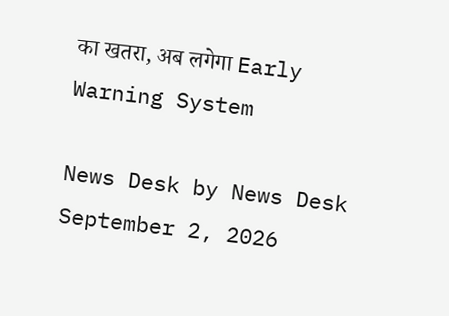का खतरा, अब लगेगा Early Warning System

News Desk by News Desk
September 2, 2026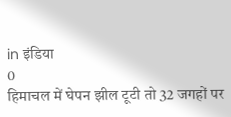in इंडिया
0
हिमाचल में घेपन झील टूटी तो 32 जगहों पर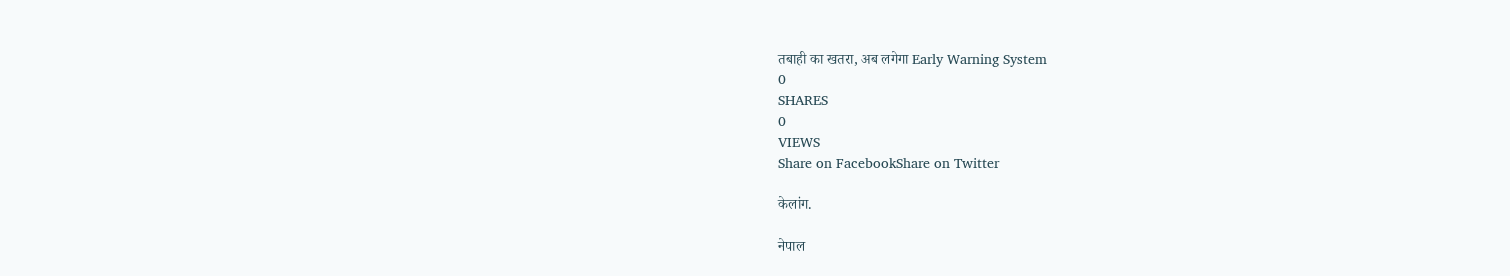तबाही का खतरा, अब लगेगा Early Warning System
0
SHARES
0
VIEWS
Share on FacebookShare on Twitter

केलांग.

नेपाल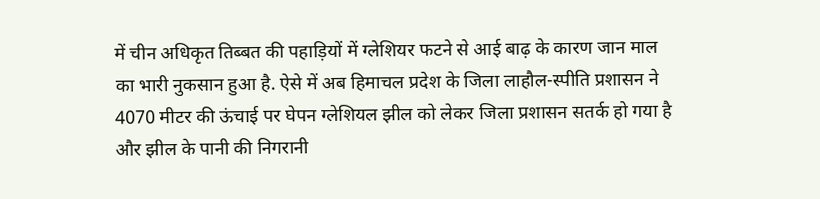में चीन अधिकृत तिब्बत की पहाड़ियों में ग्लेशियर फटने से आई बाढ़ के कारण जान माल का भारी नुकसान हुआ है. ऐसे में अब हिमाचल प्रदेश के जिला लाहौल-स्पीति प्रशासन ने 4070 मीटर की ऊंचाई पर घेपन ग्लेशियल झील को लेकर जिला प्रशासन सतर्क हो गया है और झील के पानी की निगरानी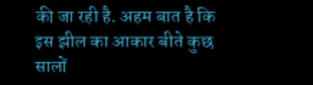की जा रही है. अहम बात है कि इस झील का आकार बीते कुछ सालों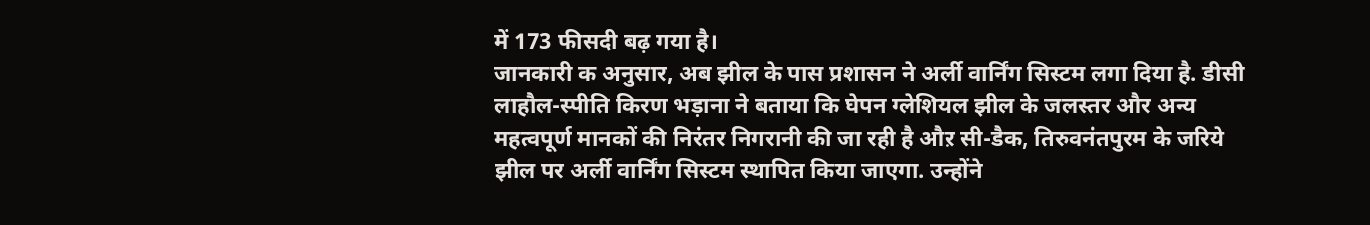में 173 फीसदी बढ़ गया है।
जानकारी क अनुसार, अब झील के पास प्रशासन ने अर्ली वार्निंग सिस्टम लगा दिया है. डीसी लाहौल-स्पीति किरण भड़ाना ने बताया कि घेपन ग्लेशियल झील के जलस्तर और अन्य महत्वपूर्ण मानकों की निरंतर निगरानी की जा रही है औऱ सी-डैक, तिरुवनंतपुरम के जरिये झील पर अर्ली वार्निंग सिस्टम स्थापित किया जाएगा. उन्होंने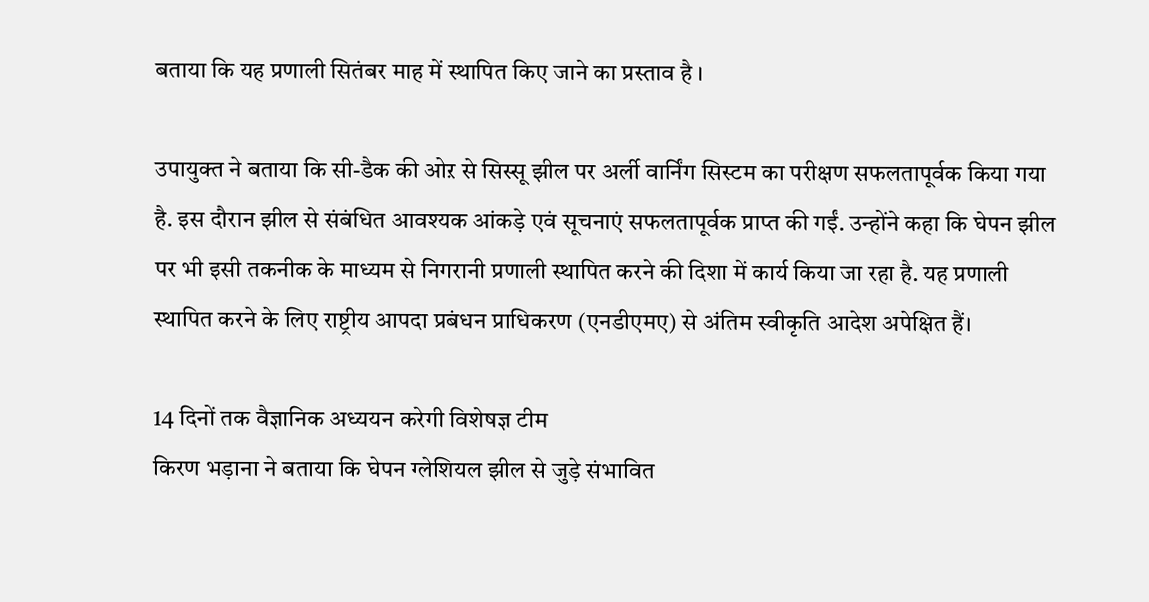बताया कि यह प्रणाली सितंबर माह में स्थापित किए जाने का प्रस्ताव है ।

उपायुक्त ने बताया कि सी-डैक की ओऱ से सिस्सू झील पर अर्ली वार्निंग सिस्टम का परीक्षण सफलतापूर्वक किया गया है. इस दौरान झील से संबंधित आवश्यक आंकड़े एवं सूचनाएं सफलतापूर्वक प्राप्त की गईं. उन्होंने कहा कि घेपन झील पर भी इसी तकनीक के माध्यम से निगरानी प्रणाली स्थापित करने की दिशा में कार्य किया जा रहा है. यह प्रणाली स्थापित करने के लिए राष्ट्रीय आपदा प्रबंधन प्राधिकरण (एनडीएमए) से अंतिम स्वीकृति आदेश अपेक्षित हैं।

14 दिनों तक वैज्ञानिक अध्ययन करेगी विशेषज्ञ टीम
किरण भड़ाना ने बताया कि घेपन ग्लेशियल झील से जुड़े संभावित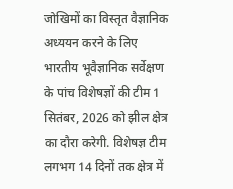जोखिमों का विस्तृत वैज्ञानिक अध्ययन करने के लिए भारतीय भूवैज्ञानिक सर्वेक्षण के पांच विशेषज्ञों की टीम 1 सितंबर, 2026 को झील क्षेत्र का दौरा करेगी. विशेषज्ञ टीम लगभग 14 दिनों तक क्षेत्र में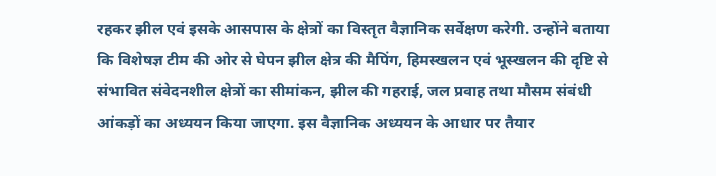रहकर झील एवं इसके आसपास के क्षेत्रों का विस्तृत वैज्ञानिक सर्वेक्षण करेगी. उन्होंने बताया कि विशेषज्ञ टीम की ओर से घेपन झील क्षेत्र की मैपिंग, हिमस्खलन एवं भूस्खलन की दृष्टि से संभावित संवेदनशील क्षेत्रों का सीमांकन, झील की गहराई, जल प्रवाह तथा मौसम संबंधी आंकड़ों का अध्ययन किया जाएगा. इस वैज्ञानिक अध्ययन के आधार पर तैयार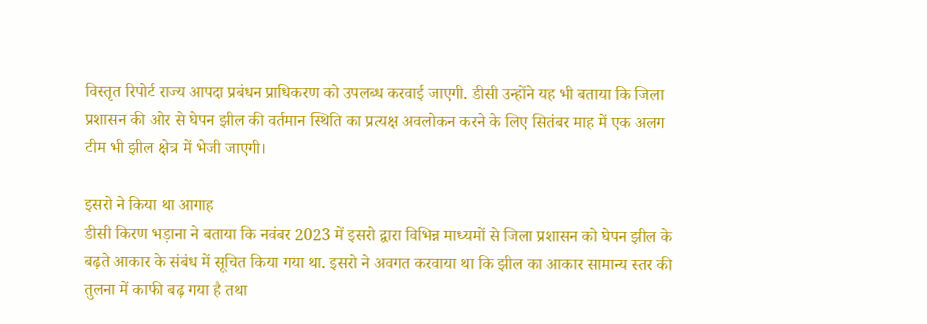विस्तृत रिपोर्ट राज्य आपदा प्रबंधन प्राधिकरण को उपलब्ध करवाई जाएगी. डीसी उन्होंने यह भी बताया कि जिला प्रशासन की ओर से घेपन झील की वर्तमान स्थिति का प्रत्यक्ष अवलोकन करने के लिए सितंबर माह में एक अलग टीम भी झील क्षेत्र में भेजी जाएगी।

इसरो ने किया था आगाह
डीसी किरण भड़ाना ने बताया कि नवंबर 2023 में इसरो द्वारा विभिन्न माध्यमों से जिला प्रशासन को घेपन झील के बढ़ते आकार के संबंध में सूचित किया गया था. इसरो ने अवगत करवाया था कि झील का आकार सामान्य स्तर की तुलना में काफी बढ़ गया है तथा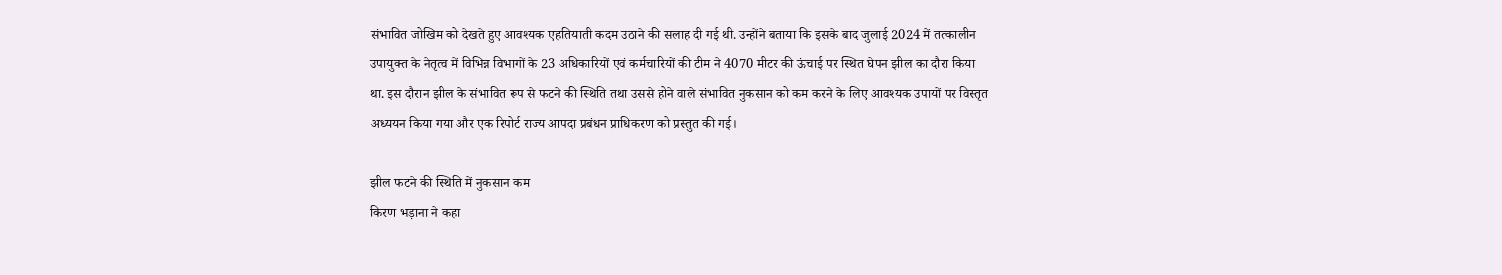संभावित जोखिम को देखते हुए आवश्यक एहतियाती कदम उठाने की सलाह दी गई थी. उन्होंने बताया कि इसके बाद जुलाई 2024 में तत्कालीन उपायुक्त के नेतृत्व में विभिन्न विभागों के 23 अधिकारियों एवं कर्मचारियों की टीम ने 4070 मीटर की ऊंचाई पर स्थित घेपन झील का दौरा किया था. इस दौरान झील के संभावित रूप से फटने की स्थिति तथा उससे होने वाले संभावित नुकसान को कम करने के लिए आवश्यक उपायों पर विस्तृत अध्ययन किया गया और एक रिपोर्ट राज्य आपदा प्रबंधन प्राधिकरण को प्रस्तुत की गई।

झील फटने की स्थिति में नुकसान कम
किरण भड़ाना ने कहा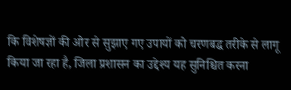कि विशेषज्ञों की ओर से सुझाए गए उपायों को चरणबद्ध तरीके से लागू किया जा रहा है, जिला प्रशासन का उद्देश्य यह सुनिश्चित करना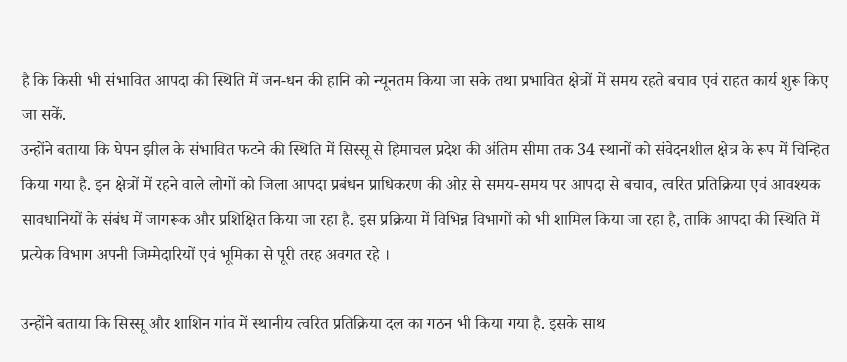है कि किसी भी संभावित आपदा की स्थिति में जन-धन की हानि को न्यूनतम किया जा सके तथा प्रभावित क्षेत्रों में समय रहते बचाव एवं राहत कार्य शुरू किए जा सकें.
उन्होंने बताया कि घेपन झील के संभावित फटने की स्थिति में सिस्सू से हिमाचल प्रदेश की अंतिम सीमा तक 34 स्थानों को संवेदनशील क्षेत्र के रूप में चिन्हित किया गया है. इन क्षेत्रों में रहने वाले लोगों को जिला आपदा प्रबंधन प्राधिकरण की ओऱ से समय-समय पर आपदा से बचाव, त्वरित प्रतिक्रिया एवं आवश्यक सावधानियों के संबंध में जागरूक और प्रशिक्षित किया जा रहा है. इस प्रक्रिया में विभिन्न विभागों को भी शामिल किया जा रहा है, ताकि आपदा की स्थिति में प्रत्येक विभाग अपनी जिम्मेदारियों एवं भूमिका से पूरी तरह अवगत रहे ।

उन्होंने बताया कि सिस्सू और शाशिन गांव में स्थानीय त्वरित प्रतिक्रिया दल का गठन भी किया गया है. इसके साथ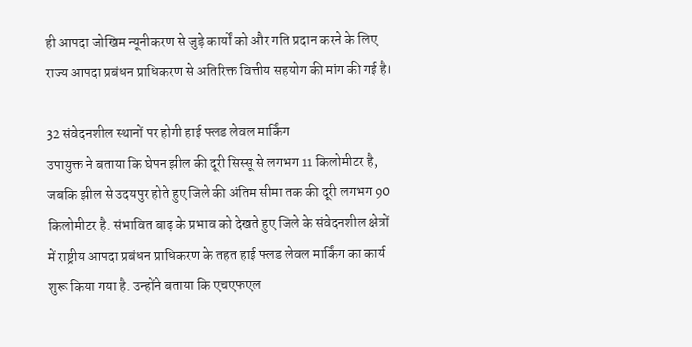ही आपदा जोखिम न्यूनीकरण से जुड़े कार्यों को और गति प्रदान करने के लिए राज्य आपदा प्रबंधन प्राधिकरण से अतिरिक्त वित्तीय सहयोग की मांग की गई है।

32 संवेदनशील स्थानों पर होगी हाई फ्लड लेवल मार्किंग
उपायुक्त ने बताया कि घेपन झील की दूरी सिस्सू से लगभग 11 किलोमीटर है, जबकि झील से उदयपुर होते हुए जिले की अंतिम सीमा तक की दूरी लगभग 90 किलोमीटर है. संभावित बाढ़ के प्रभाव को देखते हुए जिले के संवेदनशील क्षेत्रों में राष्ट्रीय आपदा प्रबंधन प्राधिकरण के तहत हाई फ्लड लेवल मार्किंग का कार्य शुरू किया गया है. उन्होंने बताया कि एचएफएल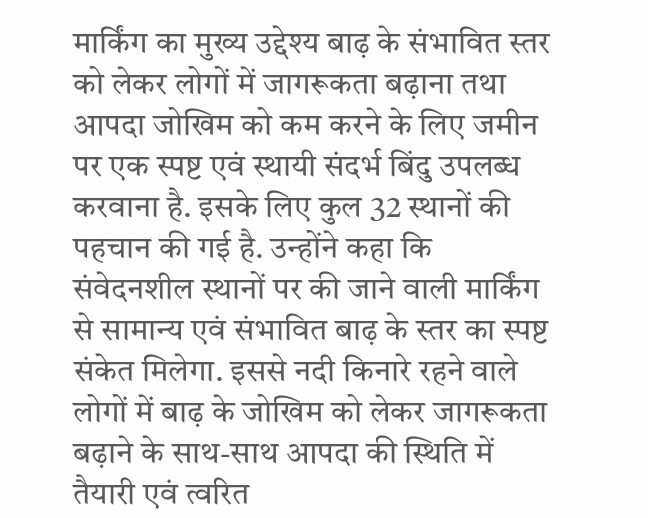मार्किंग का मुख्य उद्देश्य बाढ़ के संभावित स्तर को लेकर लोगों में जागरूकता बढ़ाना तथा आपदा जोखिम को कम करने के लिए जमीन पर एक स्पष्ट एवं स्थायी संदर्भ बिंदु उपलब्ध करवाना है. इसके लिए कुल 32 स्थानों की पहचान की गई है. उन्होंने कहा कि संवेदनशील स्थानों पर की जाने वाली मार्किंग से सामान्य एवं संभावित बाढ़ के स्तर का स्पष्ट संकेत मिलेगा. इससे नदी किनारे रहने वाले लोगों में बाढ़ के जोखिम को लेकर जागरूकता बढ़ाने के साथ-साथ आपदा की स्थिति में तैयारी एवं त्वरित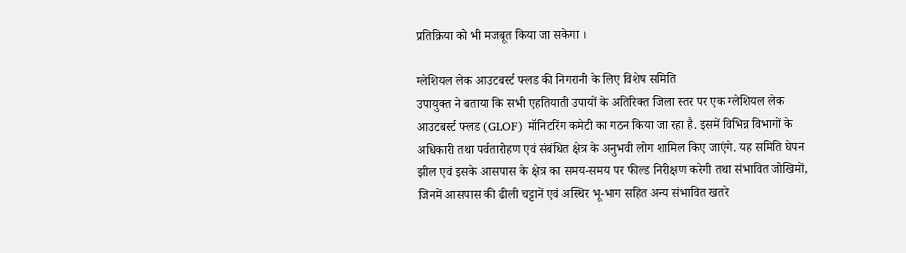प्रतिक्रिया को भी मजबूत किया जा सकेगा ।

ग्लेशियल लेक आउटबर्स्ट फ्लड की निगरानी के लिए विशेष समिति
उपायुक्त ने बताया कि सभी एहतियाती उपायों के अतिरिक्त जिला स्तर पर एक ग्लेशियल लेक आउटबर्स्ट फ्लड (GLOF) मॉनिटरिंग कमेटी का गठन किया जा रहा है. इसमें विभिन्न विभागों के अधिकारी तथा पर्वतारोहण एवं संबंधित क्षेत्र के अनुभवी लोग शामिल किए जाएंगे. यह समिति घेपन झील एवं इसके आसपास के क्षेत्र का समय-समय पर फील्ड निरीक्षण करेगी तथा संभावित जोखिमों, जिनमें आसपास की ढीली चट्टानें एवं अस्थिर भू-भाग सहित अन्य संभावित खतरे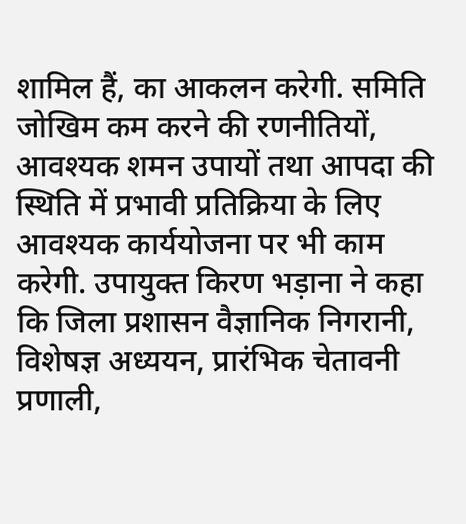शामिल हैं, का आकलन करेगी. समिति जोखिम कम करने की रणनीतियों, आवश्यक शमन उपायों तथा आपदा की स्थिति में प्रभावी प्रतिक्रिया के लिए आवश्यक कार्ययोजना पर भी काम करेगी. उपायुक्त किरण भड़ाना ने कहा कि जिला प्रशासन वैज्ञानिक निगरानी, विशेषज्ञ अध्ययन, प्रारंभिक चेतावनी प्रणाली,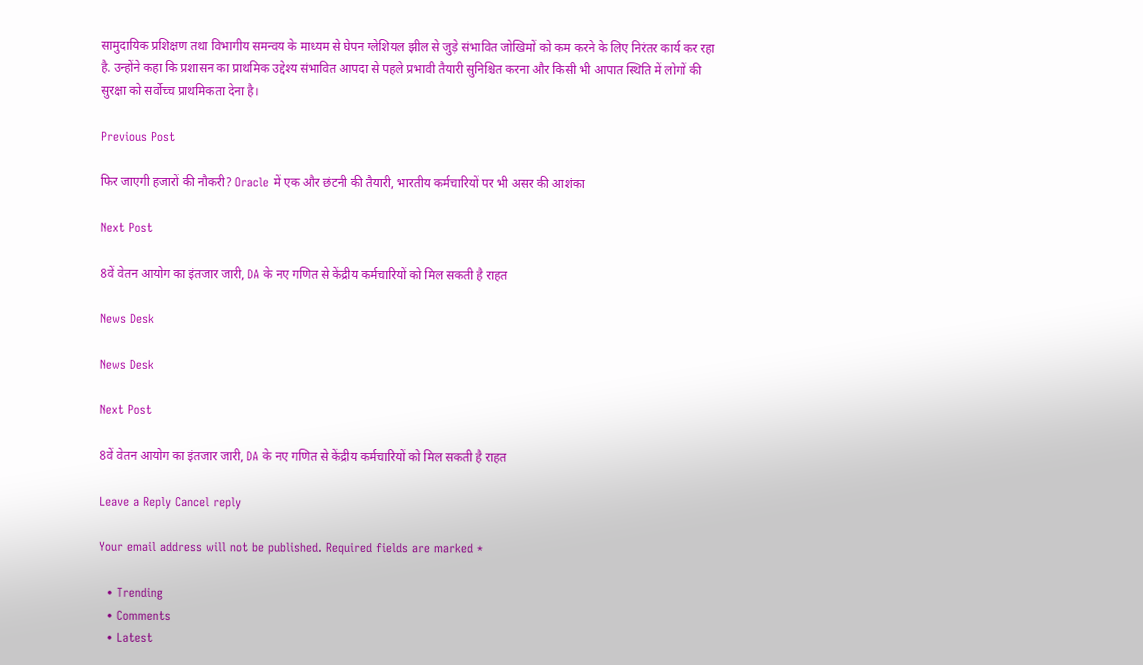सामुदायिक प्रशिक्षण तथा विभागीय समन्वय के माध्यम से घेपन ग्लेशियल झील से जुड़े संभावित जोखिमों को कम करने के लिए निरंतर कार्य कर रहा है. उन्होंने कहा कि प्रशासन का प्राथमिक उद्देश्य संभावित आपदा से पहले प्रभावी तैयारी सुनिश्चित करना और किसी भी आपात स्थिति में लोगों की सुरक्षा को सर्वोच्च प्राथमिकता देना है।

Previous Post

फिर जाएगी हजारों की नौकरी? Oracle में एक और छंटनी की तैयारी, भारतीय कर्मचारियों पर भी असर की आशंका

Next Post

8वें वेतन आयोग का इंतजार जारी, DA के नए गणित से केंद्रीय कर्मचारियों को मिल सकती है राहत

News Desk

News Desk

Next Post

8वें वेतन आयोग का इंतजार जारी, DA के नए गणित से केंद्रीय कर्मचारियों को मिल सकती है राहत

Leave a Reply Cancel reply

Your email address will not be published. Required fields are marked *

  • Trending
  • Comments
  • Latest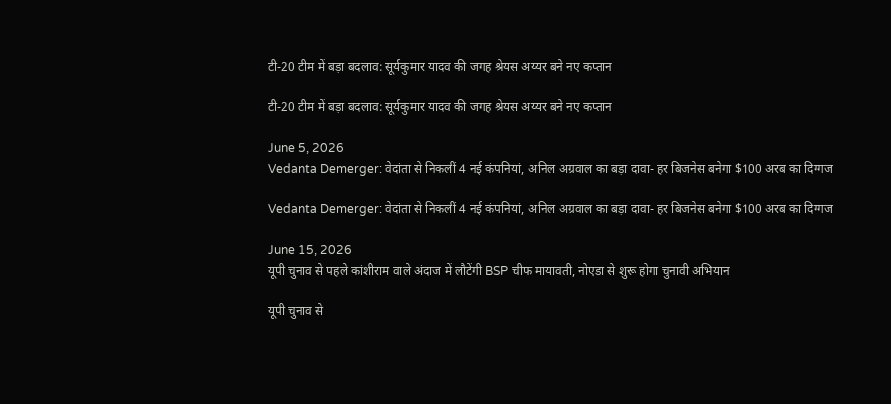टी-20 टीम में बड़ा बदलाव: सूर्यकुमार यादव की जगह श्रेयस अय्यर बने नए कप्तान

टी-20 टीम में बड़ा बदलाव: सूर्यकुमार यादव की जगह श्रेयस अय्यर बने नए कप्तान

June 5, 2026
Vedanta Demerger: वेदांता से निकलीं 4 नई कंपनियां, अनिल अग्रवाल का बड़ा दावा- हर बिजनेस बनेगा $100 अरब का दिग्गज

Vedanta Demerger: वेदांता से निकलीं 4 नई कंपनियां, अनिल अग्रवाल का बड़ा दावा- हर बिजनेस बनेगा $100 अरब का दिग्गज

June 15, 2026
यूपी चुनाव से पहले कांशीराम वाले अंदाज में लौटेंगी BSP चीफ मायावती, नोएडा से शुरू होगा चुनावी अभियान

यूपी चुनाव से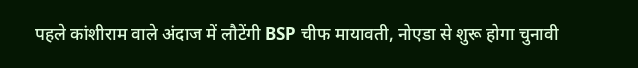पहले कांशीराम वाले अंदाज में लौटेंगी BSP चीफ मायावती, नोएडा से शुरू होगा चुनावी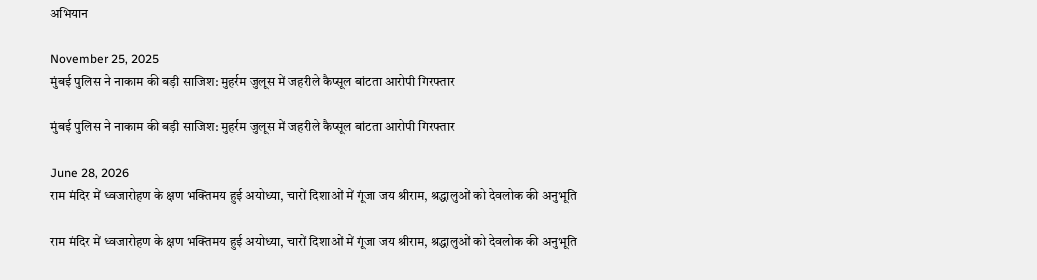अभियान

November 25, 2025
मुंबई पुलिस ने नाकाम की बड़ी साजिश: मुहर्रम जुलूस में जहरीले कैप्सूल बांटता आरोपी गिरफ्तार

मुंबई पुलिस ने नाकाम की बड़ी साजिश: मुहर्रम जुलूस में जहरीले कैप्सूल बांटता आरोपी गिरफ्तार

June 28, 2026
राम मंदिर में ध्वजारोहण के क्षण भक्तिमय हुई अयोध्या, चारों दिशाओं में गूंजा जय श्रीराम, श्रद्धालुओं को देवलोक की अनुभूति

राम मंदिर में ध्वजारोहण के क्षण भक्तिमय हुई अयोध्या, चारों दिशाओं में गूंजा जय श्रीराम, श्रद्धालुओं को देवलोक की अनुभूति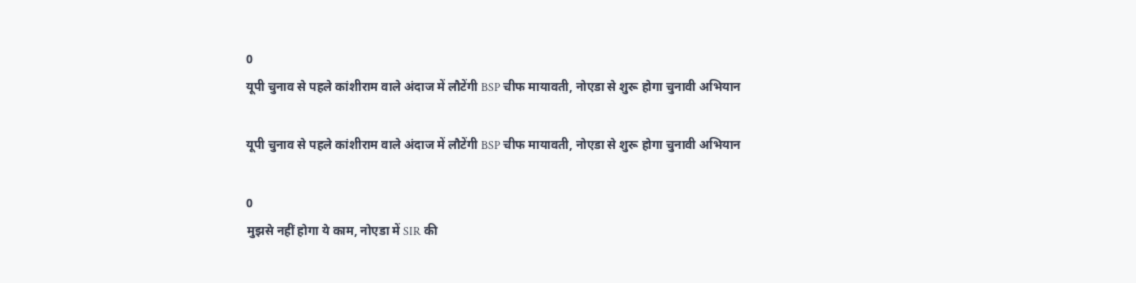0
यूपी चुनाव से पहले कांशीराम वाले अंदाज में लौटेंगी BSP चीफ मायावती, नोएडा से शुरू होगा चुनावी अभियान

यूपी चुनाव से पहले कांशीराम वाले अंदाज में लौटेंगी BSP चीफ मायावती, नोएडा से शुरू होगा चुनावी अभियान

0
मुझसे नहीं होगा ये काम, नोएडा में SIR की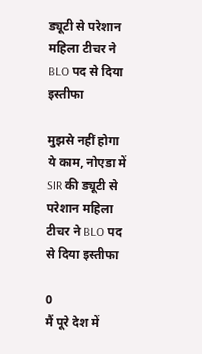ड्यूटी से परेशान महिला टीचर ने BLO पद से दिया इस्तीफा

मुझसे नहीं होगा ये काम, नोएडा में SIR की ड्यूटी से परेशान महिला टीचर ने BLO पद से दिया इस्तीफा

0
मैं पूरे देश में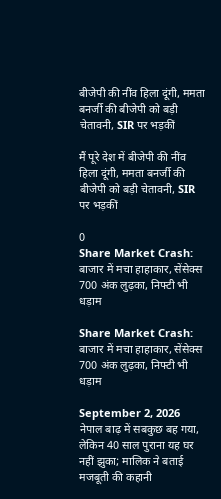बीजेपी की नींव हिला दूंगी, ममता बनर्जी की बीजेपी को बड़ी चेतावनी, SIR पर भड़कीं

मैं पूरे देश में बीजेपी की नींव हिला दूंगी, ममता बनर्जी की बीजेपी को बड़ी चेतावनी, SIR पर भड़कीं

0
Share Market Crash: बाजार में मचा हाहाकार, सेंसेक्स 700 अंक लुढ़का, निफ्टी भी धड़ाम

Share Market Crash: बाजार में मचा हाहाकार, सेंसेक्स 700 अंक लुढ़का, निफ्टी भी धड़ाम

September 2, 2026
नेपाल बाढ़ में सबकुछ बह गया, लेकिन 40 साल पुराना यह घर नहीं झुका; मालिक ने बताई मजबूती की कहानी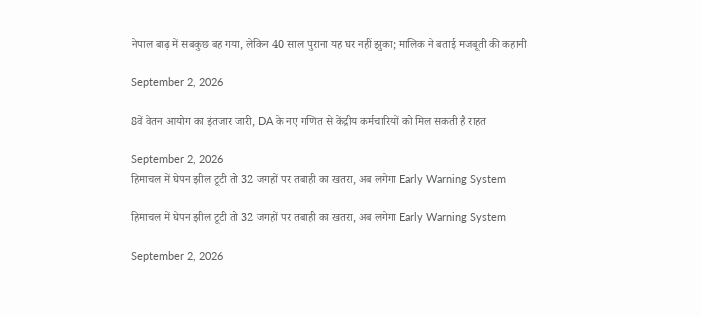नेपाल बाढ़ में सबकुछ बह गया, लेकिन 40 साल पुराना यह घर नहीं झुका; मालिक ने बताई मजबूती की कहानी

September 2, 2026

8वें वेतन आयोग का इंतजार जारी, DA के नए गणित से केंद्रीय कर्मचारियों को मिल सकती है राहत

September 2, 2026
हिमाचल में घेपन झील टूटी तो 32 जगहों पर तबाही का खतरा, अब लगेगा Early Warning System

हिमाचल में घेपन झील टूटी तो 32 जगहों पर तबाही का खतरा, अब लगेगा Early Warning System

September 2, 2026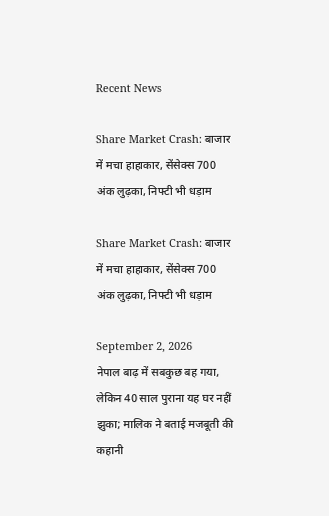Recent News

Share Market Crash: बाजार में मचा हाहाकार, सेंसेक्स 700 अंक लुढ़का, निफ्टी भी धड़ाम

Share Market Crash: बाजार में मचा हाहाकार, सेंसेक्स 700 अंक लुढ़का, निफ्टी भी धड़ाम

September 2, 2026
नेपाल बाढ़ में सबकुछ बह गया, लेकिन 40 साल पुराना यह घर नहीं झुका; मालिक ने बताई मजबूती की कहानी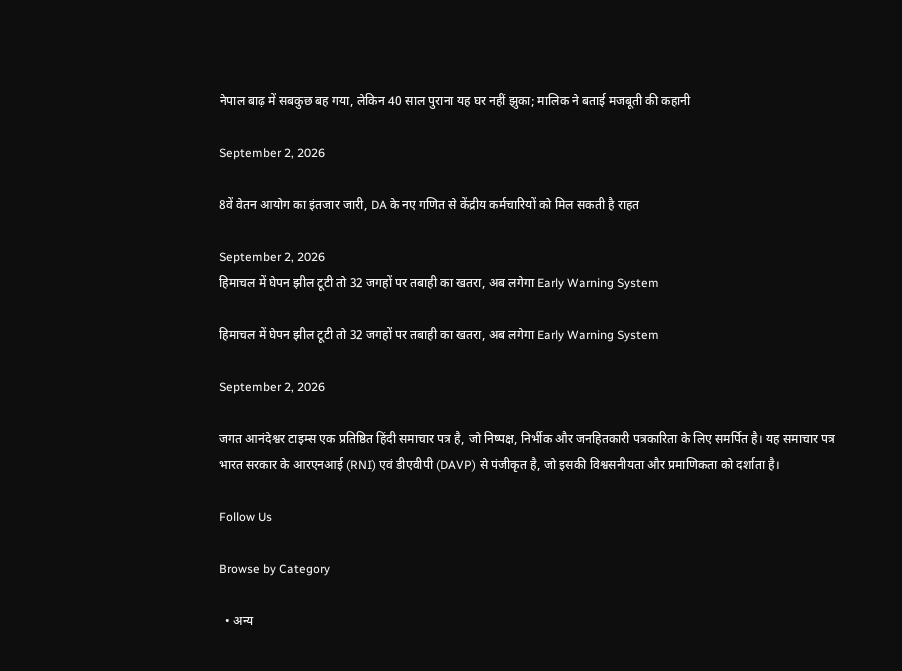नेपाल बाढ़ में सबकुछ बह गया, लेकिन 40 साल पुराना यह घर नहीं झुका; मालिक ने बताई मजबूती की कहानी

September 2, 2026

8वें वेतन आयोग का इंतजार जारी, DA के नए गणित से केंद्रीय कर्मचारियों को मिल सकती है राहत

September 2, 2026
हिमाचल में घेपन झील टूटी तो 32 जगहों पर तबाही का खतरा, अब लगेगा Early Warning System

हिमाचल में घेपन झील टूटी तो 32 जगहों पर तबाही का खतरा, अब लगेगा Early Warning System

September 2, 2026

जगत आनंदेश्वर टाइम्स एक प्रतिष्ठित हिंदी समाचार पत्र है, जो निष्पक्ष, निर्भीक और जनहितकारी पत्रकारिता के लिए समर्पित है। यह समाचार पत्र भारत सरकार के आरएनआई (RNI) एवं डीएवीपी (DAVP) से पंजीकृत है, जो इसकी विश्वसनीयता और प्रमाणिकता को दर्शाता है।

Follow Us

Browse by Category

  • अन्य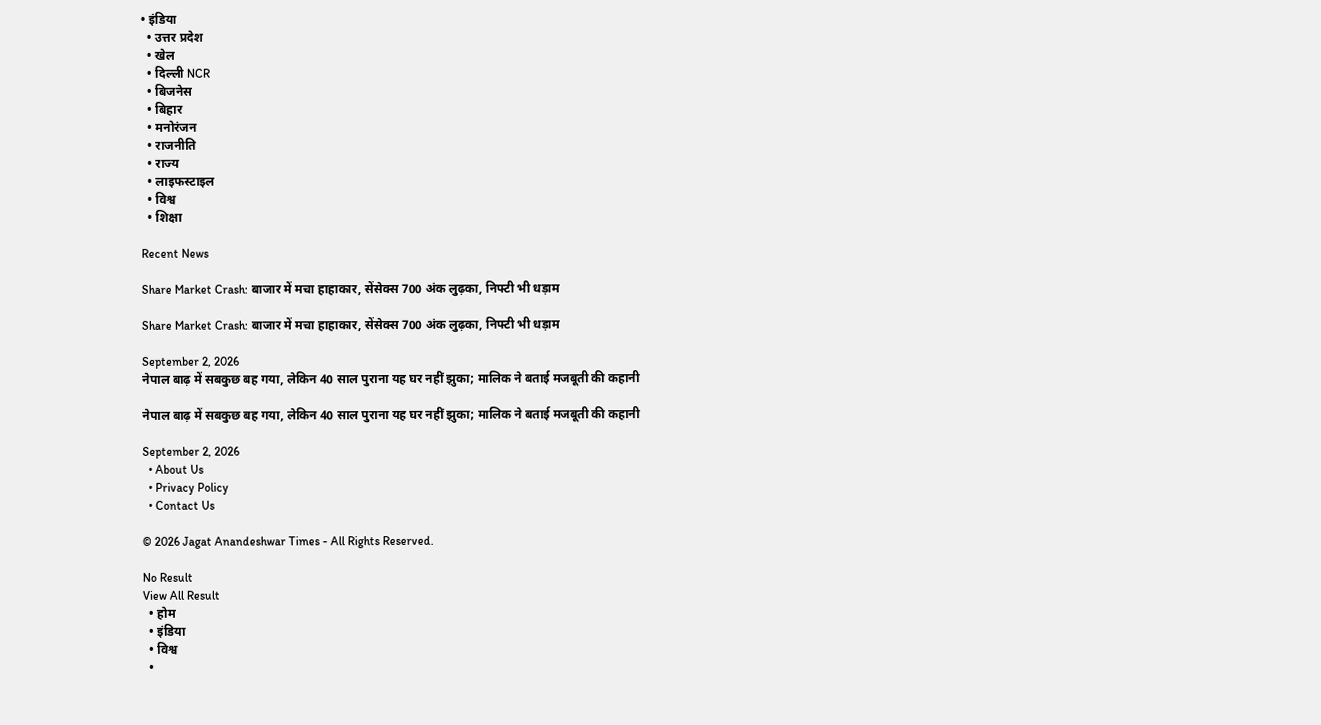• इंडिया
  • उत्तर प्रदेश
  • खेल
  • दिल्ली NCR
  • बिजनेस
  • बिहार
  • मनोरंजन
  • राजनीति
  • राज्य
  • लाइफस्टाइल
  • विश्व
  • शिक्षा

Recent News

Share Market Crash: बाजार में मचा हाहाकार, सेंसेक्स 700 अंक लुढ़का, निफ्टी भी धड़ाम

Share Market Crash: बाजार में मचा हाहाकार, सेंसेक्स 700 अंक लुढ़का, निफ्टी भी धड़ाम

September 2, 2026
नेपाल बाढ़ में सबकुछ बह गया, लेकिन 40 साल पुराना यह घर नहीं झुका; मालिक ने बताई मजबूती की कहानी

नेपाल बाढ़ में सबकुछ बह गया, लेकिन 40 साल पुराना यह घर नहीं झुका; मालिक ने बताई मजबूती की कहानी

September 2, 2026
  • About Us
  • Privacy Policy
  • Contact Us

© 2026 Jagat Anandeshwar Times - All Rights Reserved.

No Result
View All Result
  • होम
  • इंडिया
  • विश्व
  •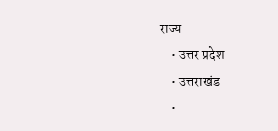राज्य
    • उत्तर प्रदेश
    • उत्तराखंड
    •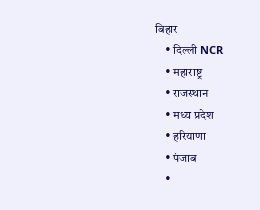बिहार
    • दिल्ली NCR
    • महाराष्ट्र
    • राजस्थान
    • मध्य प्रदेश
    • हरियाणा
    • पंजाब
    •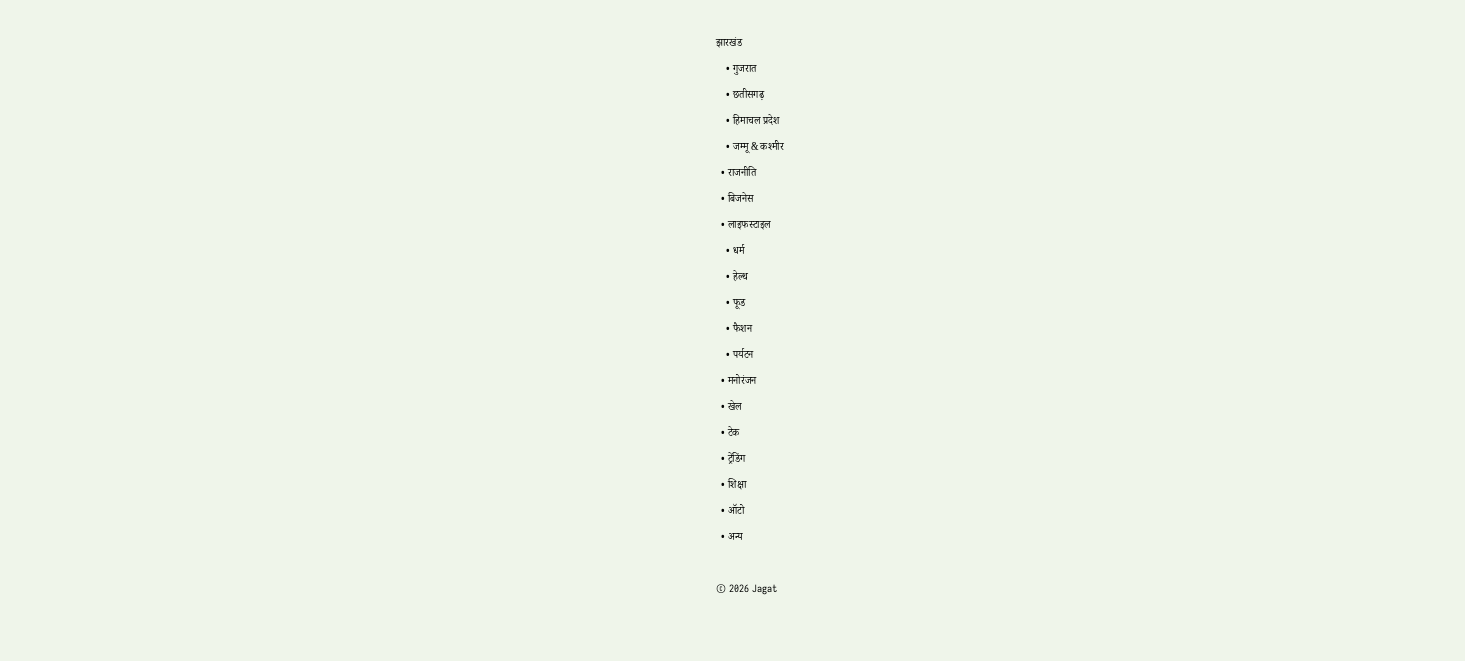झारखंड
    • गुजरात
    • छतीसगढ़
    • हिमाचल प्रदेश
    • जम्मू & कश्मीर
  • राजनीति
  • बिजनेस
  • लाइफस्टाइल
    • धर्म
    • हेल्थ
    • फूड
    • फैशन
    • पर्यटन
  • मनोरंजन
  • खेल
  • टेक
  • ट्रेंडिंग
  • शिक्षा
  • ऑटो
  • अन्य

© 2026 Jagat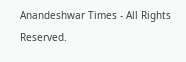Anandeshwar Times - All Rights Reserved.